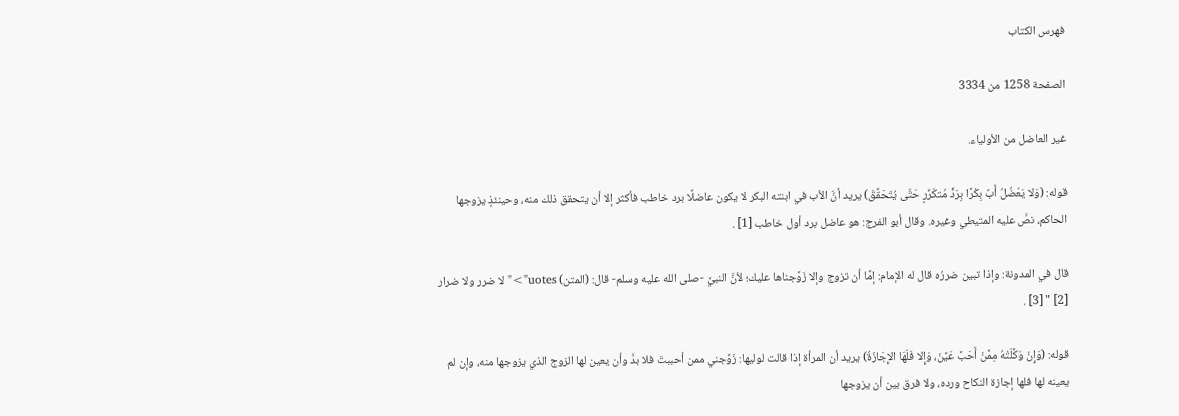فهرس الكتاب

الصفحة 1258 من 3334

غير العاضل من الأولياء.

قوله: (وَلا يَعْضُلُ أَبٌ بِكْرًا بِرَدٍّ مُتكَرِّرٍ حَتَّى يُتَحَقَّقَ) يريد أنَّ الأب في ابنته البكر لا يكون عاضلًا برد خاطب فأكثر إلا أن يتحقق ذلك منه، وحينئذٍ يزوجها الحاكم، نصَّ عليه المتيطي وغيره. وقال أبو الفرج: هو عاضل برد أول خاطب [1] .

قال في المدونة: وإذا تبين ضررُه قال له الإمام: إمَّا أن تزوج وإلا زَوَّجناها عليك؛ لأنَّ النبيَّ -صلى الله عليه وسلم- قال: (المتن) uotes">"لا ضرر ولا ضرار [2] " [3] .

قوله: (وَإِنْ وَكَّلَتْهُ مِمَّنْ أَحَبَّ عَيَّنَ، وَإِلا فَلَهَا الإِجَازَةُ) يريد أن المرأة إذا قالت لوليها: زَوِّجني ممن أحببتَ فلا بدَّ وأن يعين لها الزوج الذي يزوجها منه، وإن لم يعينه لها فلها إجازة النكاح ورده، ولا فرق بين أن يزوجها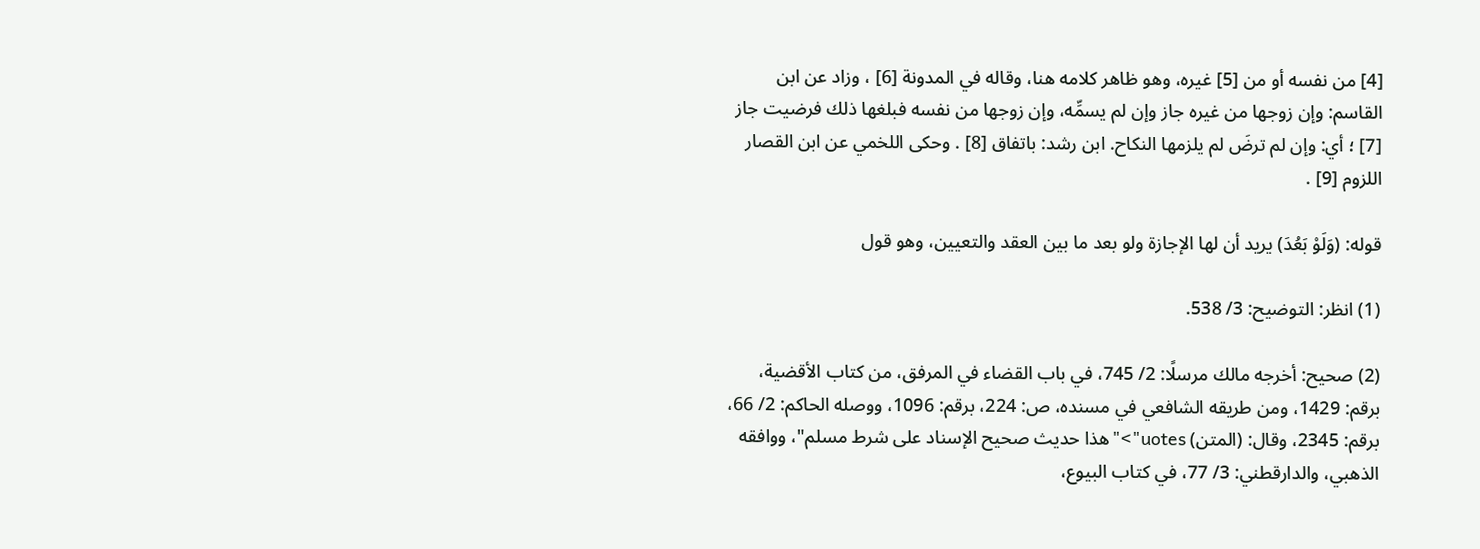[4] من نفسه أو من [5] غيره، وهو ظاهر كلامه هنا، وقاله في المدونة [6] ، وزاد عن ابن القاسم: وإن زوجها من غيره جاز وإن لم يسمِّه، وإن زوجها من نفسه فبلغها ذلك فرضيت جاز [7] ؛ أي: وإن لم ترضَ لم يلزمها النكاح. ابن رشد: باتفاق [8] . وحكى اللخمي عن ابن القصار اللزوم [9] .

قوله: (وَلَوْ بَعُدَ) يريد أن لها الإجازة ولو بعد ما بين العقد والتعيين، وهو قول

(1) انظر: التوضيح: 3/ 538.

(2) صحيح: أخرجه مالك مرسلًا: 2/ 745، في باب القضاء في المرفق، من كتاب الأقضية، برقم: 1429، ومن طريقه الشافعي في مسنده، ص: 224، برقم: 1096، ووصله الحاكم: 2/ 66، برقم: 2345، وقال: (المتن) uotes">"هذا حديث صحيح الإسناد على شرط مسلم"، ووافقه الذهبي، والدارقطني: 3/ 77، في كتاب البيوع،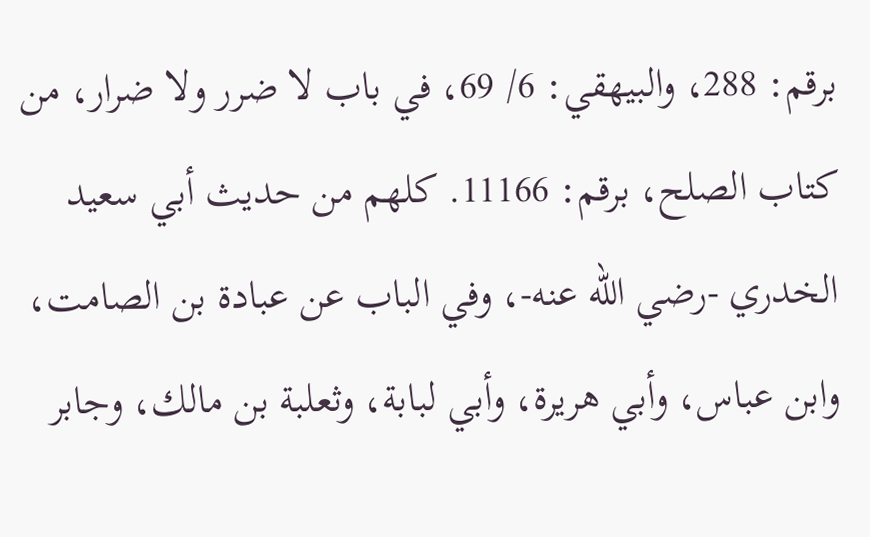برقم: 288، والبيهقي: 6/ 69، في باب لا ضرر ولا ضرار، من كتاب الصلح، برقم: 11166. كلهم من حديث أبي سعيد الخدري -رضي الله عنه-، وفي الباب عن عبادة بن الصامت، وابن عباس، وأبي هريرة، وأبي لبابة، وثعلبة بن مالك، وجابر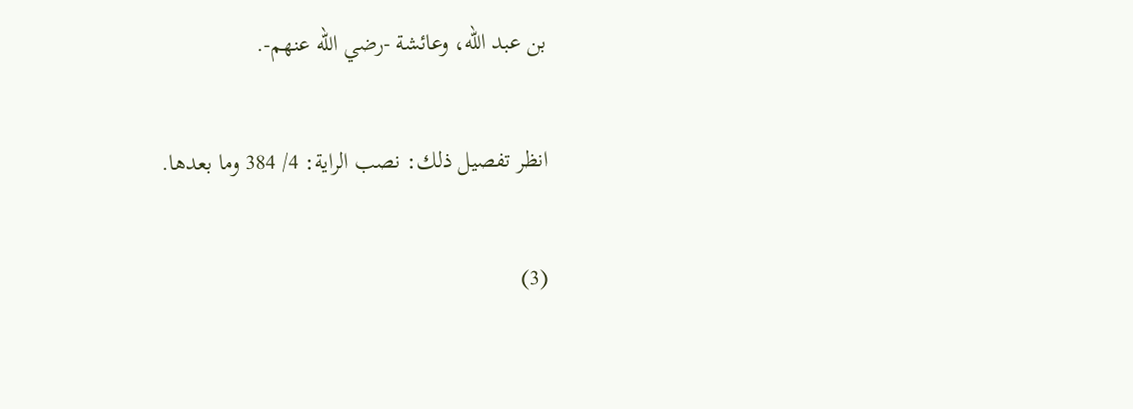بن عبد الله، وعائشة -رضي الله عنهم-.

انظر تفصيل ذلك: نصب الراية: 4/ 384 وما بعدها.

(3)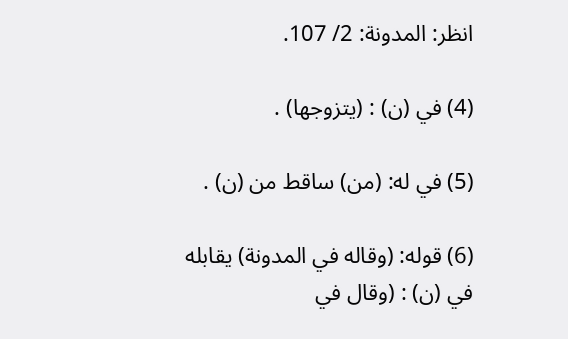انظر: المدونة: 2/ 107.

(4) في (ن) : (يتزوجها) .

(5) في له: (من) ساقط من (ن) .

(6) قوله: (وقاله في المدونة) يقابله في (ن) : (وقال في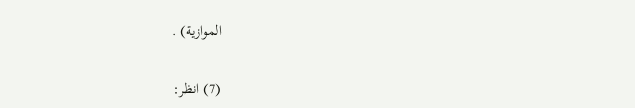الموازية) .

(7) انظر: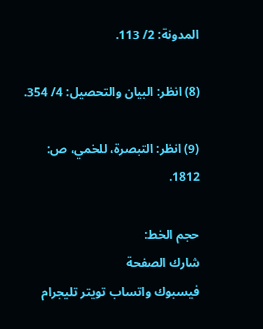المدونة: 2/ 113.

(8) انظر: البيان والتحصيل: 4/ 354.

(9) انظر: التبصرة، للخمي، ص: 1812.

حجم الخط:
شارك الصفحة
فيسبوك واتساب تويتر تليجرام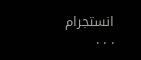انستجرام
. . .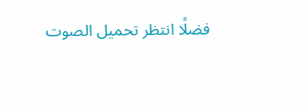فضلًا انتظر تحميل الصوت